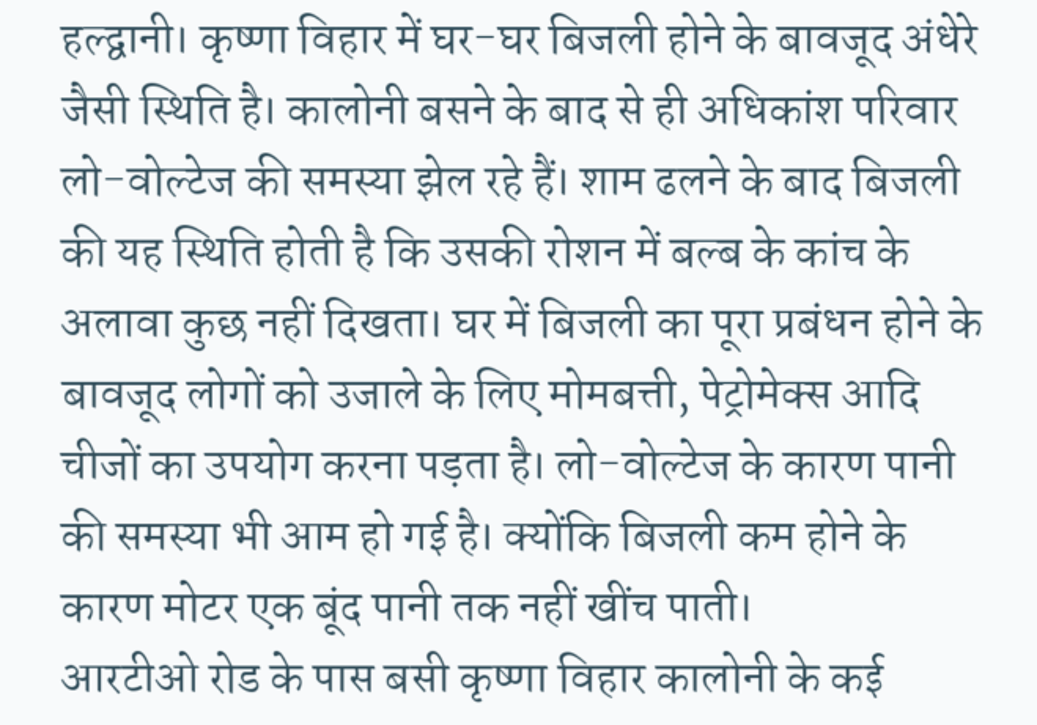हल्द्वानी। कृष्णा विहार में घर-घर बिजली होने के बावजूद अंधेरे जैसी स्थिति है। कालोनी बसने के बाद से ही अधिकांश परिवार लो-वोल्टेज की समस्या झेल रहे हैं। शाम ढलने के बाद बिजली की यह स्थिति होती है कि उसकी रोशन में बल्ब के कांच के अलावा कुछ नहीं दिखता। घर में बिजली का पूरा प्रबंधन होने के बावजूद लोगों को उजाले के लिए मोमबत्ती, पेट्रोमेक्स आदि चीजों का उपयोग करना पड़ता है। लो-वोल्टेज के कारण पानी की समस्या भी आम हो गई है। क्योंकि बिजली कम होने के कारण मोटर एक बूंद पानी तक नहीं खींच पाती।
आरटीओ रोड के पास बसी कृष्णा विहार कालोनी के कई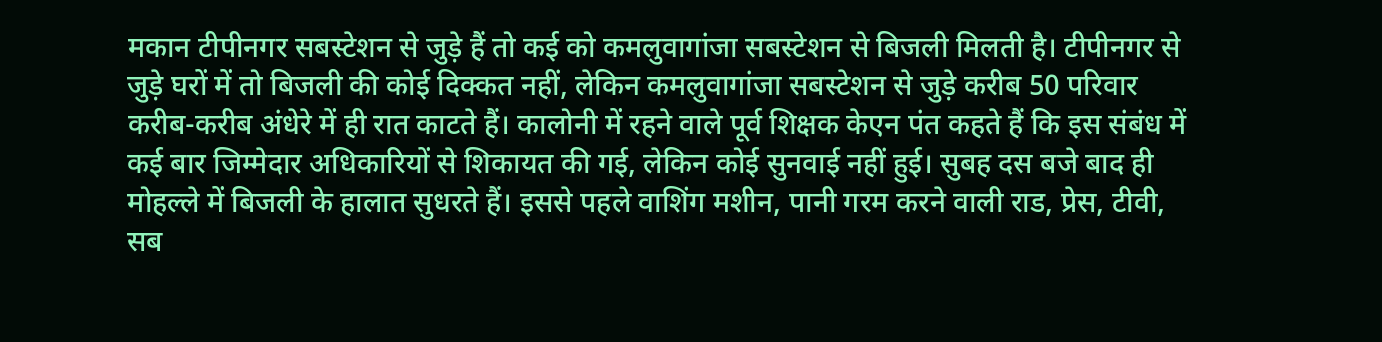मकान टीपीनगर सबस्टेशन से जुड़े हैं तो कई को कमलुवागांजा सबस्टेशन से बिजली मिलती है। टीपीनगर से जुड़े घरों में तो बिजली की कोई दिक्कत नहीं, लेकिन कमलुवागांजा सबस्टेशन से जुड़े करीब 50 परिवार करीब-करीब अंधेरे में ही रात काटते हैं। कालोनी में रहने वाले पूर्व शिक्षक केएन पंत कहते हैं कि इस संबंध में कई बार जिम्मेदार अधिकारियों से शिकायत की गई, लेकिन कोई सुनवाई नहीं हुई। सुबह दस बजे बाद ही मोहल्ले में बिजली के हालात सुधरते हैं। इससे पहले वाशिंग मशीन, पानी गरम करने वाली राड, प्रेस, टीवी, सब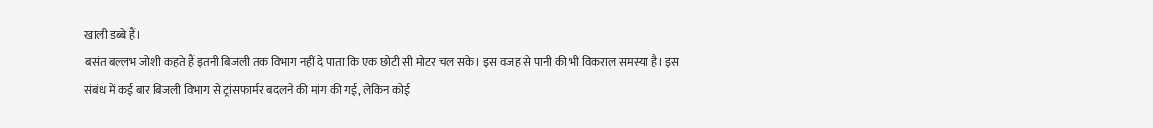खाली डब्बे हैं।
बसंत बल्लभ जोशी कहते हैं इतनी बिजली तक विभाग नहीं दे पाता कि एक छोटी सी मोटर चल सके। इस वजह से पानी की भी विकराल समस्या है। इस संबंध में कई बार बिजली विभाग से ट्रांसफार्मर बदलने की मांग की गई, लेकिन कोई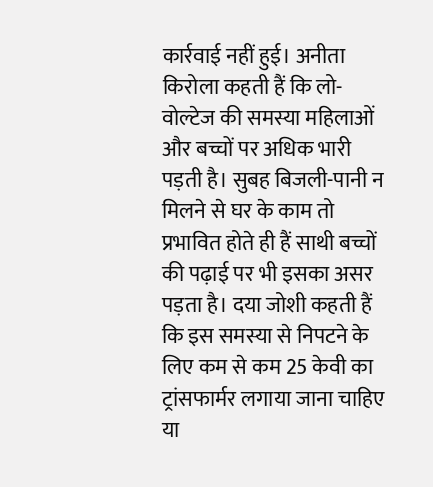कार्रवाई नहीं हुई। अनीता किरोला कहती हैं कि लो-वोल्टेज की समस्या महिलाओं और बच्चों पर अधिक भारी पड़ती है। सुबह बिजली-पानी न मिलने से घर के काम तो प्रभावित होते ही हैं साथी बच्चों की पढ़ाई पर भी इसका असर पड़ता है। दया जोशी कहती हैं कि इस समस्या से निपटने के लिए कम से कम 25 केवी का ट्रांसफार्मर लगाया जाना चाहिए या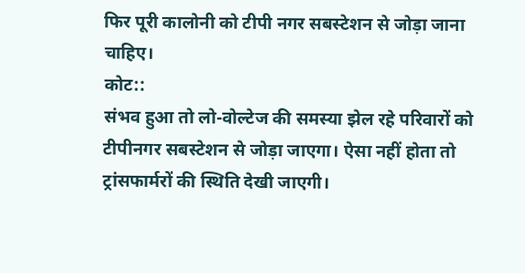फिर पूरी कालोनी को टीपी नगर सबस्टेशन से जोड़ा जाना चाहिए।
कोट::
संभव हुआ तो लो-वोल्टेज की समस्या झेल रहे परिवारों को टीपीनगर सबस्टेशन से जोड़ा जाएगा। ऐसा नहीं होता तो ट्रांसफार्मरों की स्थिति देखी जाएगी।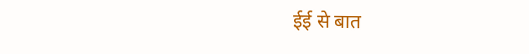ईई से बात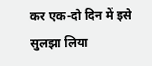कर एक-दो दिन में इसे सुलझा लिया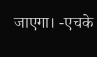जाएगा। -एचके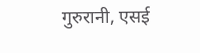गुरुरानी, एसई